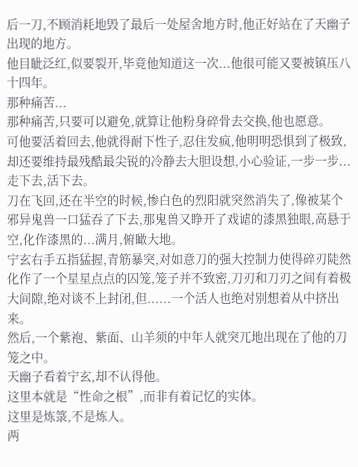后一刀,不顾消耗地毁了最后一处屋舍地方时,他正好站在了天幽子出现的地方。
他目眦泛红,似要裂开,毕竟他知道这一次...他很可能又要被镇压八十四年。
那种痛苦...
那种痛苦,只要可以避免,就算让他粉身碎骨去交换,他也愿意。
可他要活着回去,他就得耐下性子,忍住发疯,他明明恐惧到了极致,却还要维持最残酷最尖锐的冷静去大胆设想,小心验证,一步一步...走下去,活下去。
刀在飞回,还在半空的时候,惨白色的烈阳就突然消失了,像被某个邪异鬼兽一口猛吞了下去,那鬼兽又睁开了戏谑的漆黑独眼,高悬于空,化作漆黑的...满月,俯瞰大地。
宁玄右手五指猛握,青筋暴突,对如意刀的强大控制力使得碎刃陡然化作了一个星星点点的囚笼,笼子并不致密,刀刃和刀刃之间有着极大间隙,绝对谈不上封闭,但......一个活人也绝对别想着从中挤出来。
然后,一个紫袍、紫面、山羊须的中年人就突兀地出现在了他的刀笼之中。
天幽子看着宁玄,却不认得他。
这里本就是“性命之根”,而非有着记忆的实体。
这里是炼箓,不是炼人。
两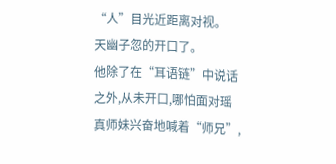“人”目光近距离对视。
天幽子忽的开口了。
他除了在“耳语链”中说话之外,从未开口,哪怕面对瑶真师妹兴奋地喊着“师兄”,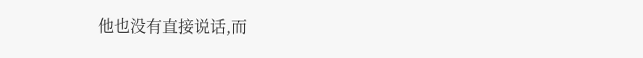他也没有直接说话,而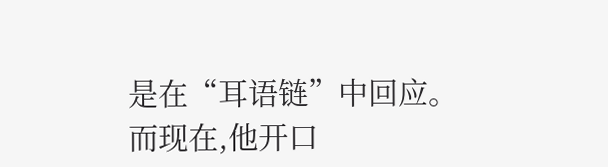是在“耳语链”中回应。
而现在,他开口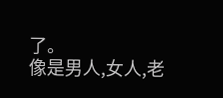了。
像是男人,女人,老